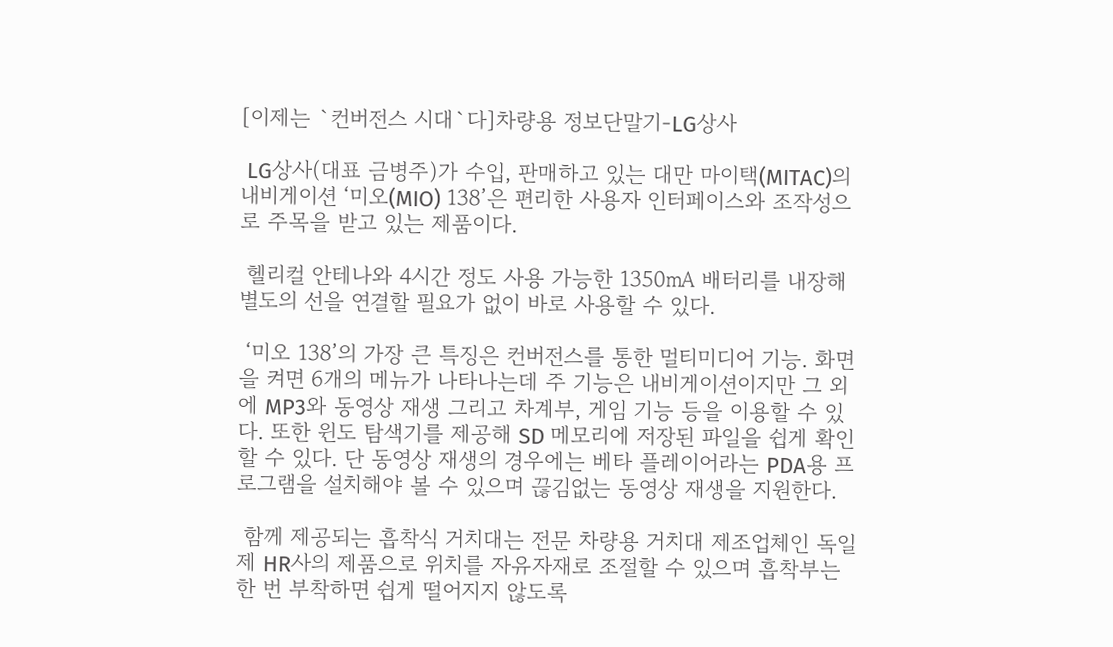[이제는 `컨버전스 시대`다]차량용 정보단말기-LG상사

 LG상사(대표 금병주)가 수입, 판매하고 있는 대만 마이택(MITAC)의 내비게이션 ‘미오(MIO) 138’은 편리한 사용자 인터페이스와 조작성으로 주목을 받고 있는 제품이다.

 헬리컬 안테나와 4시간 정도 사용 가능한 1350㎃ 배터리를 내장해 별도의 선을 연결할 필요가 없이 바로 사용할 수 있다.

 ‘미오 138’의 가장 큰 특징은 컨버전스를 통한 멀티미디어 기능. 화면을 켜면 6개의 메뉴가 나타나는데 주 기능은 내비게이션이지만 그 외에 MP3와 동영상 재생 그리고 차계부, 게임 기능 등을 이용할 수 있다. 또한 윈도 탐색기를 제공해 SD 메모리에 저장된 파일을 쉽게 확인할 수 있다. 단 동영상 재생의 경우에는 베타 플레이어라는 PDA용 프로그램을 설치해야 볼 수 있으며 끊김없는 동영상 재생을 지원한다.

 함께 제공되는 흡착식 거치대는 전문 차량용 거치대 제조업체인 독일제 HR사의 제품으로 위치를 자유자재로 조절할 수 있으며 흡착부는 한 번 부착하면 쉽게 떨어지지 않도록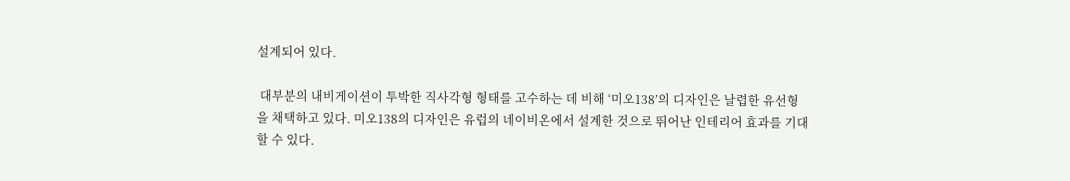설계되어 있다.

 대부분의 내비게이션이 투박한 직사각형 형태를 고수하는 데 비해 ‘미오138’의 디자인은 날렵한 유선형을 채택하고 있다. 미오138의 디자인은 유럽의 네이비온에서 설계한 것으로 뛰어난 인테리어 효과를 기대할 수 있다.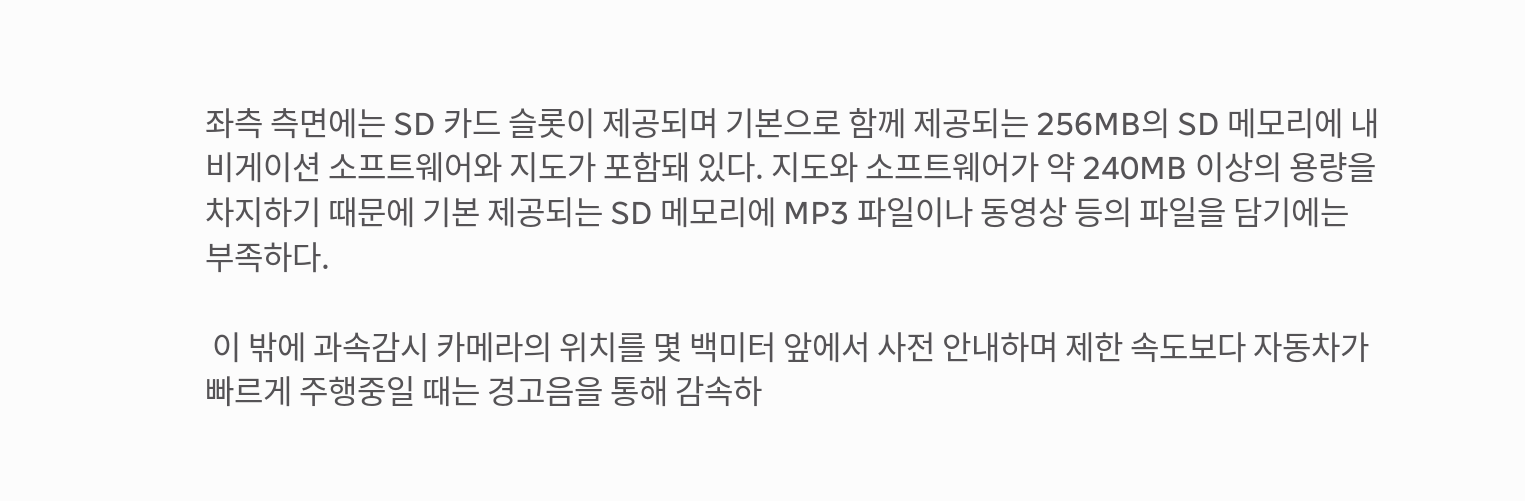좌측 측면에는 SD 카드 슬롯이 제공되며 기본으로 함께 제공되는 256MB의 SD 메모리에 내비게이션 소프트웨어와 지도가 포함돼 있다. 지도와 소프트웨어가 약 240MB 이상의 용량을 차지하기 때문에 기본 제공되는 SD 메모리에 MP3 파일이나 동영상 등의 파일을 담기에는 부족하다.

 이 밖에 과속감시 카메라의 위치를 몇 백미터 앞에서 사전 안내하며 제한 속도보다 자동차가 빠르게 주행중일 때는 경고음을 통해 감속하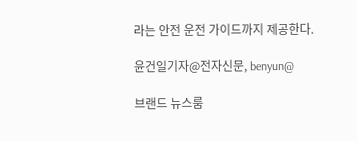라는 안전 운전 가이드까지 제공한다.

윤건일기자@전자신문, benyun@

브랜드 뉴스룸